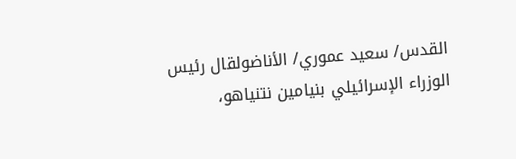القدس/ سعيد عموري/ الأناضولقال رئيس الوزراء الإسرائيلي بنيامين نتنياهو،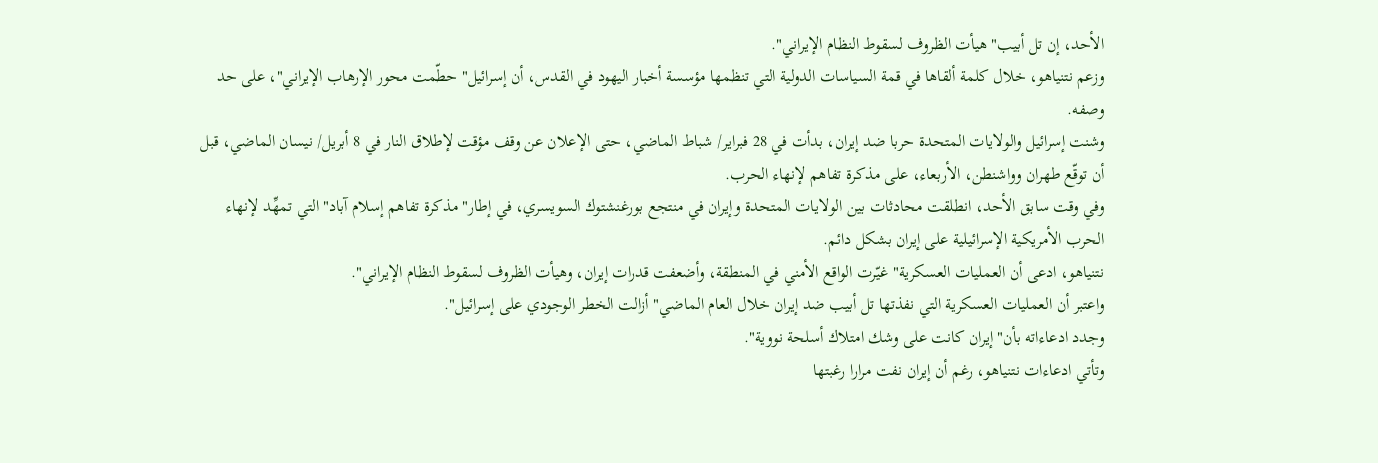الأحد، إن تل أبيب" هيأت الظروف لسقوط النظام الإيراني".
وزعم نتنياهو، خلال كلمة ألقاها في قمة السياسات الدولية التي تنظمها مؤسسة أخبار اليهود في القدس، أن إسرائيل" حطّمت محور الإرهاب الإيراني"، على حد وصفه.
وشنت إسرائيل والولايات المتحدة حربا ضد إيران، بدأت في 28 فبراير/ شباط الماضي، حتى الإعلان عن وقف مؤقت لإطلاق النار في 8 أبريل/ نيسان الماضي، قبل أن توقّع طهران وواشنطن، الأربعاء، على مذكرة تفاهم لإنهاء الحرب.
وفي وقت سابق الأحد، انطلقت محادثات بين الولايات المتحدة وإيران في منتجع بورغنشتوك السويسري، في إطار" مذكرة تفاهم إسلام آباد" التي تمهِّد لإنهاء الحرب الأمريكية الإسرائيلية على إيران بشكل دائم.
نتنياهو، ادعى أن العمليات العسكرية" غيّرت الواقع الأمني في المنطقة، وأضعفت قدرات إيران، وهيأت الظروف لسقوط النظام الإيراني".
واعتبر أن العمليات العسكرية التي نفذتها تل أبيب ضد إيران خلال العام الماضي" أزالت الخطر الوجودي على إسرائيل".
وجدد ادعاءاته بأن" إيران كانت على وشك امتلاك أسلحة نووية".
وتأتي ادعاءات نتنياهو، رغم أن إيران نفت مرارا رغبتها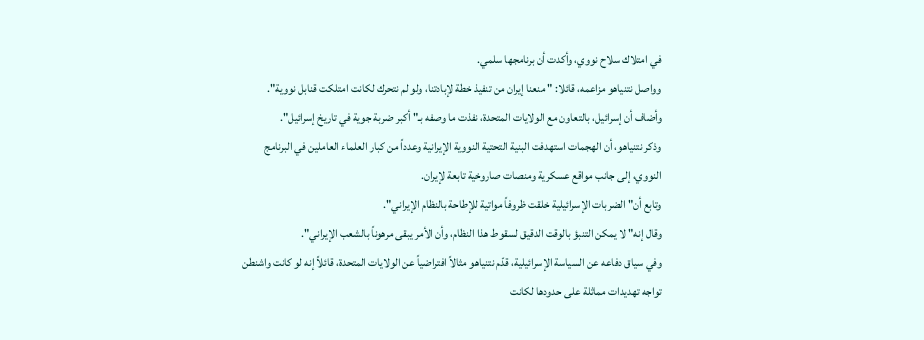في امتلاك سلاح نووي، وأكدت أن برنامجها سلمي.
وواصل نتنياهو مزاعمه، قائلا: " منعنا إيران من تنفيذ خطة لإبادتنا، ولو لم نتحرك لكانت امتلكت قنابل نووية".
وأضاف أن إسرائيل، بالتعاون مع الولايات المتحدة، نفذت ما وصفه بـ" أكبر ضربة جوية في تاريخ إسرائيل".
وذكر نتنياهو، أن الهجمات استهدفت البنية التحتية النووية الإيرانية وعدداً من كبار العلماء العاملين في البرنامج النووي، إلى جانب مواقع عسكرية ومنصات صاروخية تابعة لإيران.
وتابع أن" الضربات الإسرائيلية خلقت ظروفاً مواتية للإطاحة بالنظام الإيراني".
وقال إنه" لا يمكن التنبؤ بالوقت الدقيق لسقوط هذا النظام، وأن الأمر يبقى مرهوناً بالشعب الإيراني".
وفي سياق دفاعه عن السياسة الإسرائيلية، قدّم نتنياهو مثالاً افتراضياً عن الولايات المتحدة، قائلاً إنه لو كانت واشنطن تواجه تهديدات مماثلة على حدودها لكانت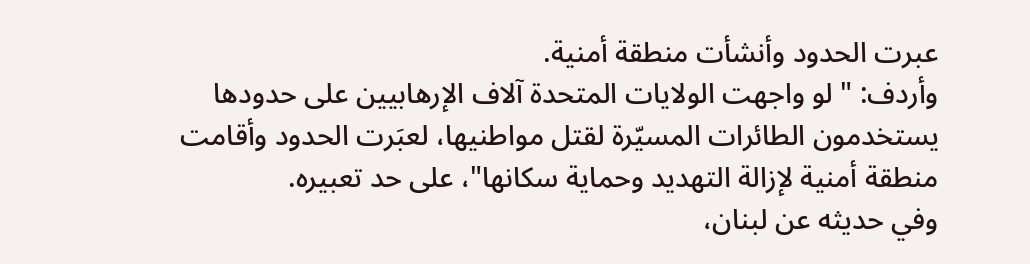عبرت الحدود وأنشأت منطقة أمنية.
وأردف: " لو واجهت الولايات المتحدة آلاف الإرهابيين على حدودها يستخدمون الطائرات المسيّرة لقتل مواطنيها، لعبَرت الحدود وأقامت منطقة أمنية لإزالة التهديد وحماية سكانها"، على حد تعبيره.
وفي حديثه عن لبنان،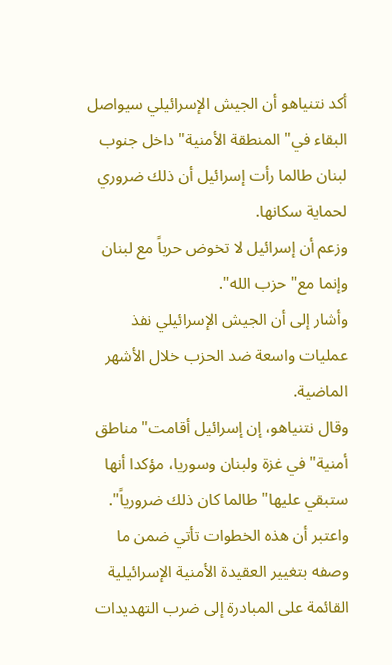أكد نتنياهو أن الجيش الإسرائيلي سيواصل البقاء في" المنطقة الأمنية" داخل جنوب لبنان طالما رأت إسرائيل أن ذلك ضروري لحماية سكانها.
وزعم أن إسرائيل لا تخوض حرباً مع لبنان وإنما مع" حزب الله".
وأشار إلى أن الجيش الإسرائيلي نفذ عمليات واسعة ضد الحزب خلال الأشهر الماضية.
وقال نتنياهو، إن إسرائيل أقامت" مناطق أمنية" في غزة ولبنان وسوريا، مؤكدا أنها ستبقي عليها" طالما كان ذلك ضرورياً".
واعتبر أن هذه الخطوات تأتي ضمن ما وصفه بتغيير العقيدة الأمنية الإسرائيلية القائمة على المبادرة إلى ضرب التهديدات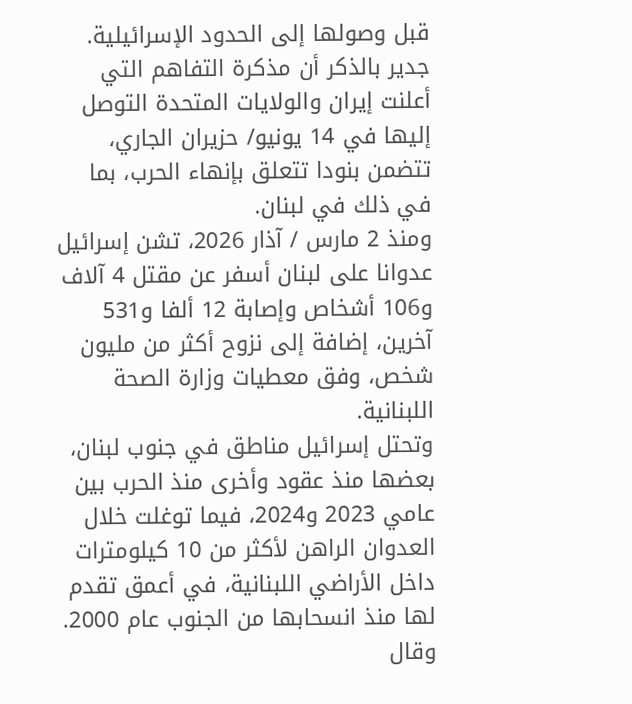قبل وصولها إلى الحدود الإسرائيلية.
جدير بالذكر أن مذكرة التفاهم التي أعلنت إيران والولايات المتحدة التوصل إليها في 14 يونيو/ حزيران الجاري، تتضمن بنودا تتعلق بإنهاء الحرب، بما في ذلك في لبنان.
ومنذ 2 مارس / آذار 2026، تشن إسرائيل عدوانا على لبنان أسفر عن مقتل 4 آلاف و106 أشخاص وإصابة 12 ألفا و531 آخرين، إضافة إلى نزوح أكثر من مليون شخص، وفق معطيات وزارة الصحة اللبنانية.
وتحتل إسرائيل مناطق في جنوب لبنان، بعضها منذ عقود وأخرى منذ الحرب بين عامي 2023 و2024، فيما توغلت خلال العدوان الراهن لأكثر من 10 كيلومترات داخل الأراضي اللبنانية، في أعمق تقدم لها منذ انسحابها من الجنوب عام 2000.
وقال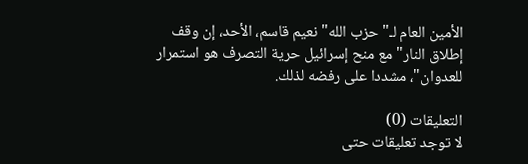الأمين العام لـ" حزب الله" نعيم قاسم، الأحد، إن وقف إطلاق النار" مع منح إسرائيل حرية التصرف هو استمرار للعدوان"، مشددا على رفضه لذلك.

التعليقات (0)
لا توجد تعليقات حتى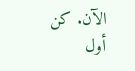الآن. كن أول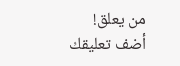من يعلق!
أضف تعليقك